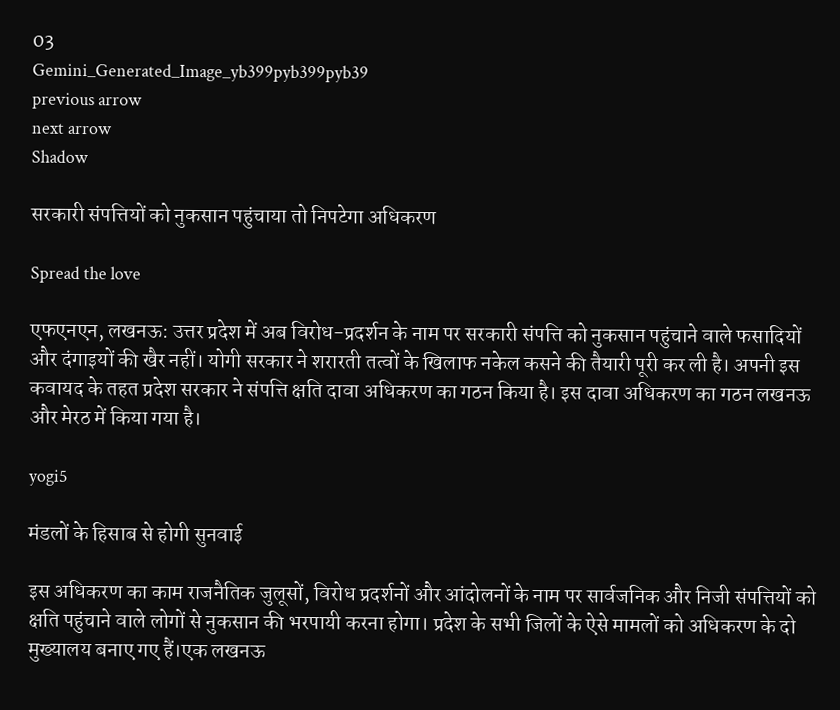03
Gemini_Generated_Image_yb399pyb399pyb39
previous arrow
next arrow
Shadow

सरकारी संपत्तियों को नुकसान पहुंचाया तो निपटेगा अधिकरण

Spread the love

एफएनएन, लखनऊ: उत्तर प्रदेश में अब विरोध-प्रदर्शन के नाम पर सरकारी संपत्ति को नुकसान पहुंचाने वाले फसादियों और दंगाइयों की खैर नहीं। योगी सरकार ने शरारती तत्वों के खिलाफ नकेल कसने की तैयारी पूरी कर ली है। अपनी इस कवायद के तहत प्रदेश सरकार ने संपत्ति क्षति दावा अधिकरण का गठन किया है। इस दावा अधिकरण का गठन लखनऊ और मेरठ में किया गया है।

yogi5

मंडलों के हिसाब से होगी सुनवाई

इस अधिकरण का काम राजनैतिक जुलूसों, विरोध प्रदर्शनों और आंदोलनों के नाम पर सार्वजनिक और निजी संपत्तियों को क्षति पहुंचाने वाले लोगों से नुकसान की भरपायी करना होगा। प्रदेश के सभी जिलों के ऐसे मामलों को अधिकरण के दो मुख्यालय बनाए गए हैं।एक लखनऊ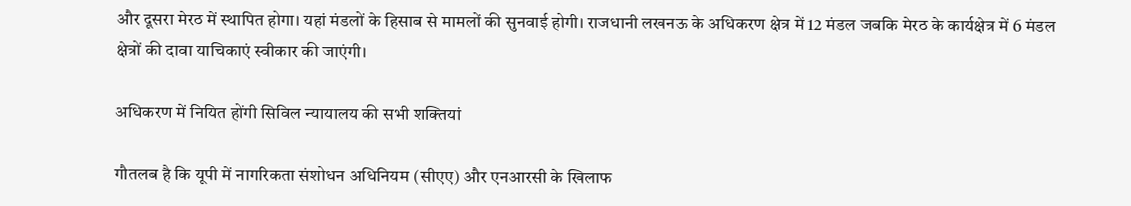और दूसरा मेरठ में स्थापित होगा। यहां मंडलों के हिसाब से मामलों की सुनवाई होगी। राजधानी लखनऊ के अधिकरण क्षेत्र में 12 मंडल जबकि मेरठ के कार्यक्षेत्र में 6 मंडल क्षेत्रों की दावा याचिकाएं स्वीकार की जाएंगी।

अधिकरण में नियित होंगी सिविल न्यायालय की सभी शक्तियां

गौतलब है कि यूपी में नागरिकता संशोधन अधिनियम (सीएए) और एनआरसी के खिलाफ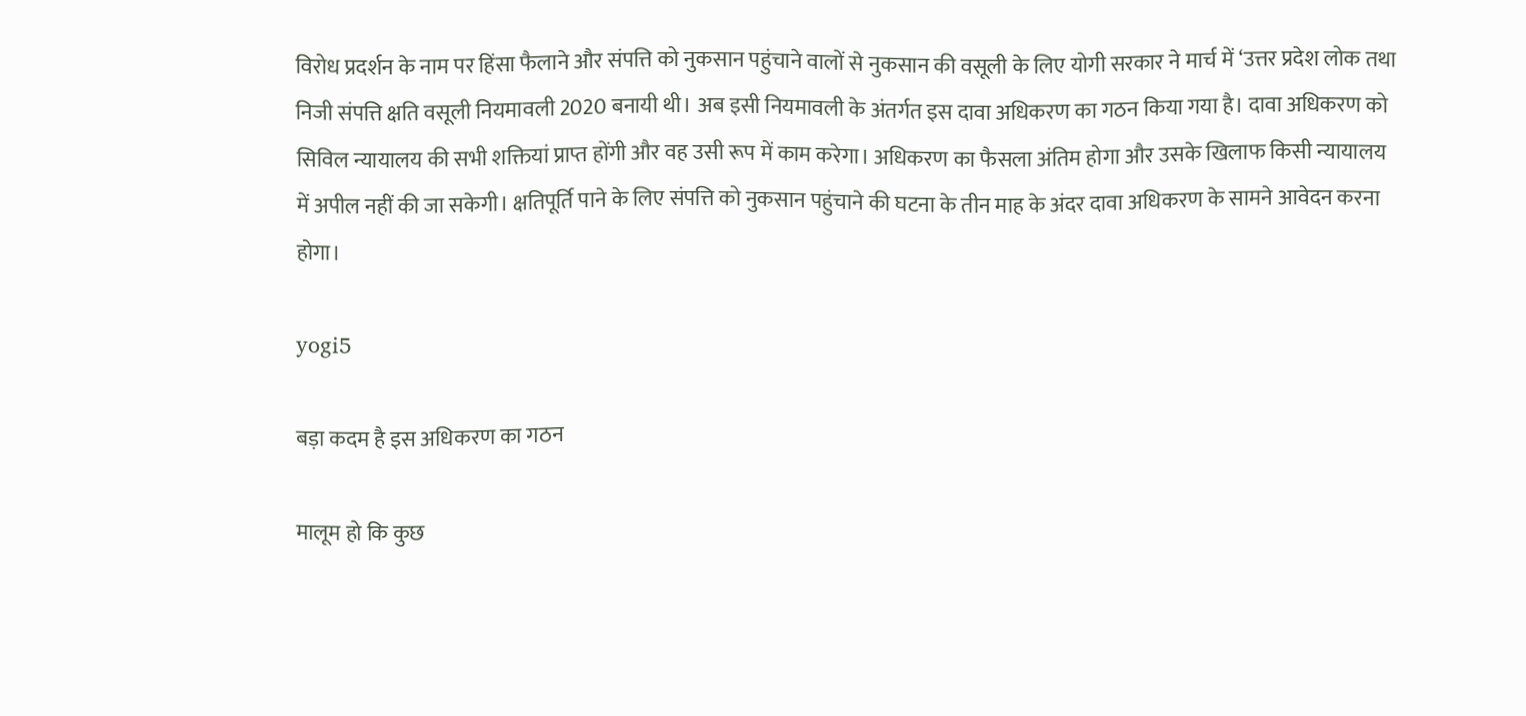विरोध प्रदर्शन के नाम पर हिंसा फैलाने और संपत्ति को नुकसान पहुंचाने वालों से नुकसान की वसूली के लिए योगी सरकार ने मार्च में ‘उत्तर प्रदेश लोक तथा निजी संपत्ति क्षति वसूली नियमावली 2020 बनायी थी। अब इसी नियमावली के अंतर्गत इस दावा अधिकरण का गठन किया गया है। दावा अधिकरण को सिविल न्यायालय की सभी शक्तियां प्राप्त होंगी और वह उसी रूप में काम करेगा। अधिकरण का फैसला अंतिम होगा और उसके खिलाफ किसी न्यायालय में अपील नहीं की जा सकेगी। क्षतिपूर्ति पाने के लिए संपत्ति को नुकसान पहुंचाने की घटना के तीन माह के अंदर दावा अधिकरण के सामने आवेदन करना होगा।

yogi5

बड़ा कदम है इस अधिकरण का गठन

मालूम हो कि कुछ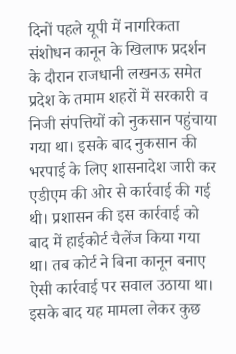दिनों पहले यूपी में नागरिकता संशोधन कानून के खिलाफ प्रदर्शन के दौरान राजधानी लखनऊ समेत प्रदेश के तमाम शहरों में सरकारी व निजी संपत्तियों को नुकसान पहुंचाया गया था। इसके बाद नुकसान की भरपाई के लिए शासनादेश जारी कर एडीएम की ओर से कार्रवाई की गई थी। प्रशासन की इस कार्रवाई को बाद में हाईकोर्ट चैलेंज किया गया था। तब कोर्ट ने बिना कानून बनाए ऐसी कार्रवाई पर सवाल उठाया था। इसके बाद यह मामला लेकर कुछ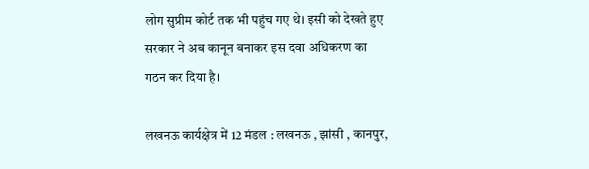लोग सुप्रीम कोर्ट तक भी पहुंच गए थे। इसी को देखते हुए सरकार ने अब कानून बनाकर इस दवा अधिकरण का गठन कर दिया है।

लखनऊ कार्यक्षेत्र में 12 मंडल : लखनऊ , झांसी , कानपुर,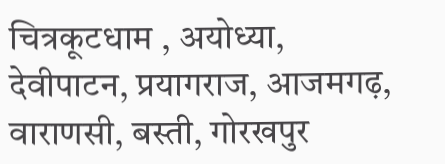चित्रकूटधाम , अयोध्या, देवीपाटन, प्रयागराज, आजमगढ़, वाराणसी, बस्ती, गोरखपुर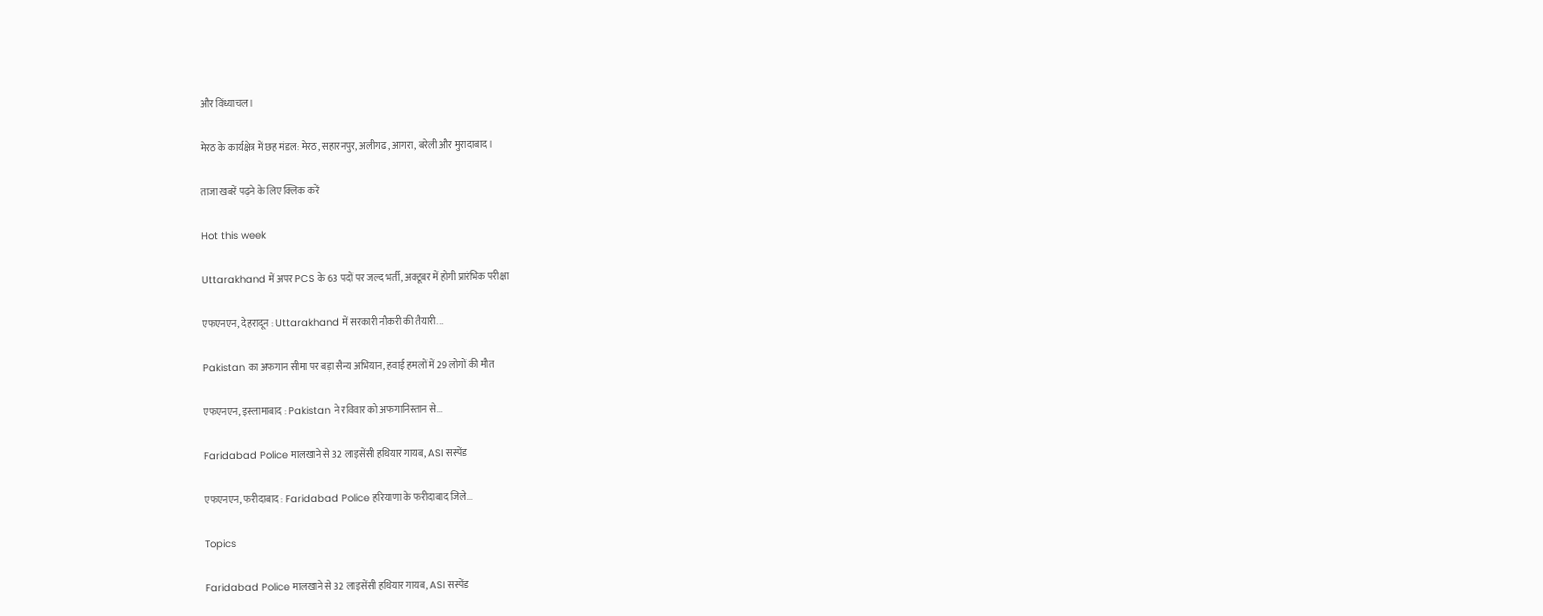और विंध्याचल।

मेरठ के कार्यक्षेत्र में छह मंडल: मेरठ, सहारनपुर, अलीगढ, आगरा, बरेली और मुरादाबाद।

ताजा खबरें पढ़ने के लिए क्लिक करें

Hot this week

Uttarakhand में अपर PCS के 63 पदों पर जल्द भर्ती, अक्टूबर में होगी प्रारंभिक परीक्षा

एफएनएन, देहरादून : Uttarakhand में सरकारी नौकरी की तैयारी...

Pakistan का अफगान सीमा पर बड़ा सैन्य अभियान, हवाई हमलों में 29 लोगों की मौत

एफएनएन, इस्लामाबाद : Pakistan ने रविवार को अफगानिस्तान से...

Faridabad Police मालखाने से 32 लाइसेंसी हथियार गायब, ASI सस्पेंड

एफएनएन, फरीदाबाद : Faridabad Police हरियाणा के फरीदाबाद जिले...

Topics

Faridabad Police मालखाने से 32 लाइसेंसी हथियार गायब, ASI सस्पेंड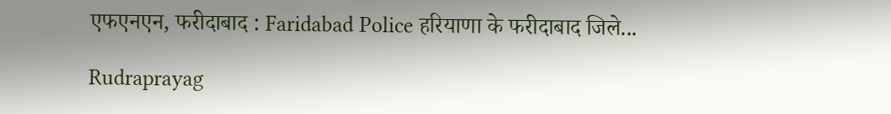एफएनएन, फरीदाबाद : Faridabad Police हरियाणा के फरीदाबाद जिले...

Rudraprayag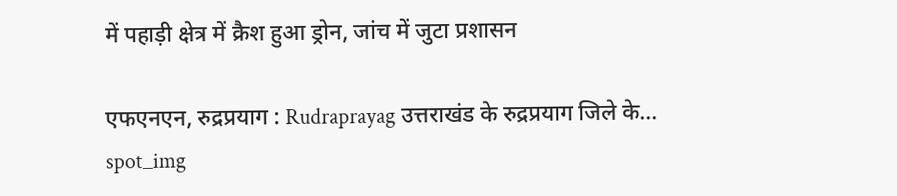में पहाड़ी क्षेत्र में क्रैश हुआ ड्रोन, जांच में जुटा प्रशासन

एफएनएन, रुद्रप्रयाग : Rudraprayag उत्तराखंड के रुद्रप्रयाग जिले के...
spot_img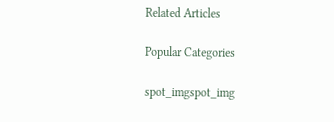Related Articles

Popular Categories

spot_imgspot_img